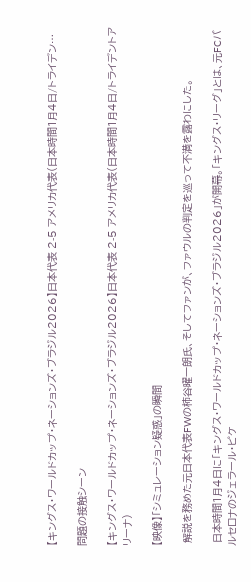【キングス・ワールドカップ・ネーションズ・ブラジル2026】日本代表 2-5 アメリカ代表(日本時間1月4日/トライデン…

問題の接触シーン

【キングス・ワールドカップ・ネーションズ・ブラジル2026】日本代表 2-5 アメリカ代表(日本時間1月4日/トライデントアリーナ)

【映像】「シミュレーション疑惑」の瞬間

 解説を務めた元日本代表FWの柿谷曜一朗氏、そしてファンが、ファウルの判定を巡って不満を露わにした。

 日本時間1月4日に「キングス・ワールドカップ・ネーションズ・ブラジル2026」が開幕。「キングス・リーグ」とは、元FCバルセロナのジェラール・ピケ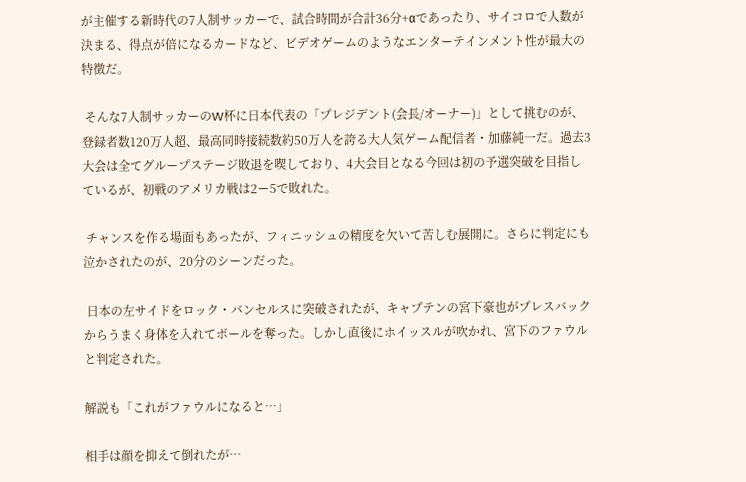が主催する新時代の7人制サッカーで、試合時間が合計36分+αであったり、サイコロで人数が決まる、得点が倍になるカードなど、ビデオゲームのようなエンターテインメント性が最大の特徴だ。

 そんな7人制サッカーのW杯に日本代表の「プレジデント(会長/オーナー)」として挑むのが、登録者数120万人超、最高同時接続数約50万人を誇る大人気ゲーム配信者・加藤純一だ。過去3大会は全てグループステージ敗退を喫しており、4大会目となる今回は初の予選突破を目指しているが、初戦のアメリカ戦は2ー5で敗れた。

 チャンスを作る場面もあったが、フィニッシュの精度を欠いて苦しむ展開に。さらに判定にも泣かされたのが、20分のシーンだった。

 日本の左サイドをロック・バンセルスに突破されたが、キャプテンの宮下豪也がプレスバックからうまく身体を入れてボールを奪った。しかし直後にホイッスルが吹かれ、宮下のファウルと判定された。

解説も「これがファウルになると…」

相手は顔を抑えて倒れたが…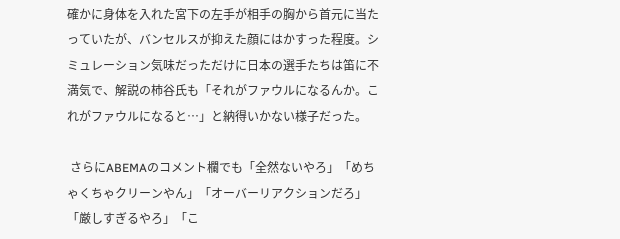確かに身体を入れた宮下の左手が相手の胸から首元に当たっていたが、バンセルスが抑えた顔にはかすった程度。シミュレーション気味だっただけに日本の選手たちは笛に不満気で、解説の柿谷氏も「それがファウルになるんか。これがファウルになると…」と納得いかない様子だった。

 さらにABEMAのコメント欄でも「全然ないやろ」「めちゃくちゃクリーンやん」「オーバーリアクションだろ」「厳しすぎるやろ」「こ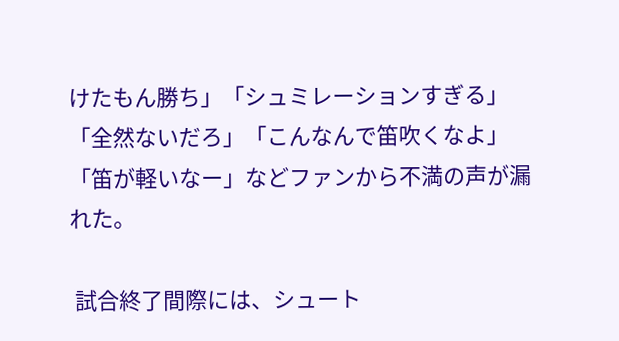けたもん勝ち」「シュミレーションすぎる」「全然ないだろ」「こんなんで笛吹くなよ」「笛が軽いなー」などファンから不満の声が漏れた。

 試合終了間際には、シュート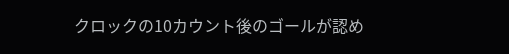クロックの10カウント後のゴールが認め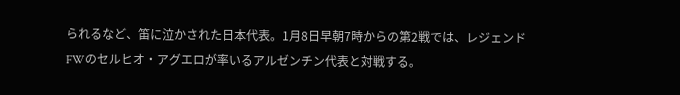られるなど、笛に泣かされた日本代表。1月8日早朝7時からの第2戦では、レジェンドFWのセルヒオ・アグエロが率いるアルゼンチン代表と対戦する。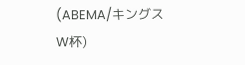(ABEMA/キングスW杯)